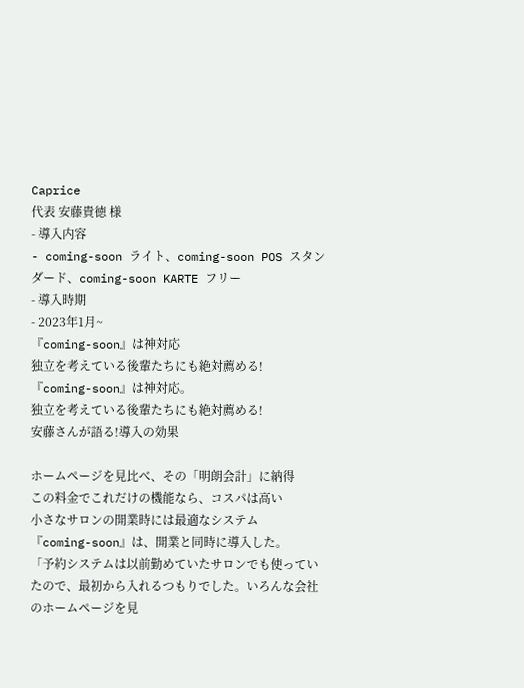Caprice
代表 安藤貴徳 様
- 導入内容
- coming-soon ライト、coming-soon POS スタンダード、coming-soon KARTE フリー
- 導入時期
- 2023年1月~
『coming-soon』は神対応
独立を考えている後輩たちにも絶対薦める!
『coming-soon』は神対応。
独立を考えている後輩たちにも絶対薦める!
安藤さんが語る!導入の効果

ホームページを見比べ、その「明朗会計」に納得
この料金でこれだけの機能なら、コスパは高い
小さなサロンの開業時には最適なシステム
『coming-soon』は、開業と同時に導入した。
「予約システムは以前勤めていたサロンでも使っていたので、最初から入れるつもりでした。いろんな会社のホームページを見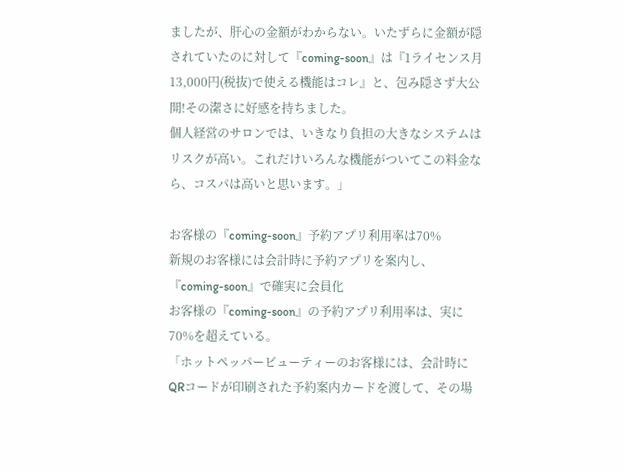ましたが、肝心の金額がわからない。いたずらに金額が隠されていたのに対して『coming-soon』は『1ライセンス月13,000円(税抜)で使える機能はコレ』と、包み隠さず大公開!その潔さに好感を持ちました。
個人経営のサロンでは、いきなり負担の大きなシステムはリスクが高い。これだけいろんな機能がついてこの料金なら、コスパは高いと思います。」

お客様の『coming-soon』予約アプリ利用率は70%
新規のお客様には会計時に予約アプリを案内し、
『coming-soon』で確実に会員化
お客様の『coming-soon』の予約アプリ利用率は、実に70%を超えている。
「ホットペッパービューティーのお客様には、会計時にQRコードが印刷された予約案内カードを渡して、その場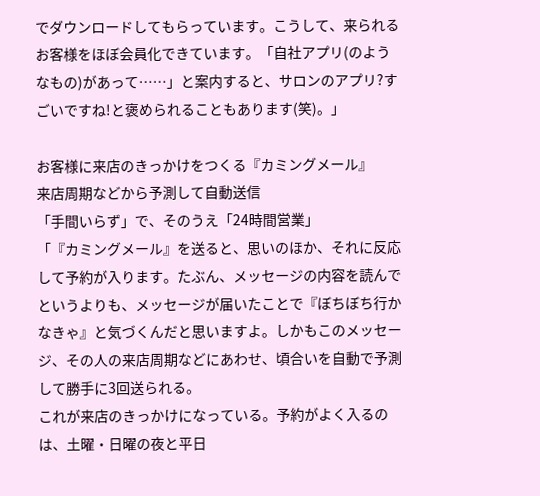でダウンロードしてもらっています。こうして、来られるお客様をほぼ会員化できています。「自社アプリ(のようなもの)があって⋯…」と案内すると、サロンのアプリ?すごいですね!と褒められることもあります(笑)。」

お客様に来店のきっかけをつくる『カミングメール』
来店周期などから予測して自動送信
「手間いらず」で、そのうえ「24時間営業」
「『カミングメール』を送ると、思いのほか、それに反応して予約が入ります。たぶん、メッセージの内容を読んでというよりも、メッセージが届いたことで『ぼちぼち行かなきゃ』と気づくんだと思いますよ。しかもこのメッセージ、その人の来店周期などにあわせ、頃合いを自動で予測して勝手に3回送られる。
これが来店のきっかけになっている。予約がよく入るのは、土曜・日曜の夜と平日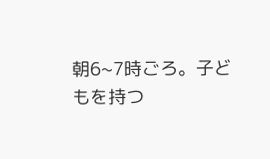朝6~7時ごろ。子どもを持つ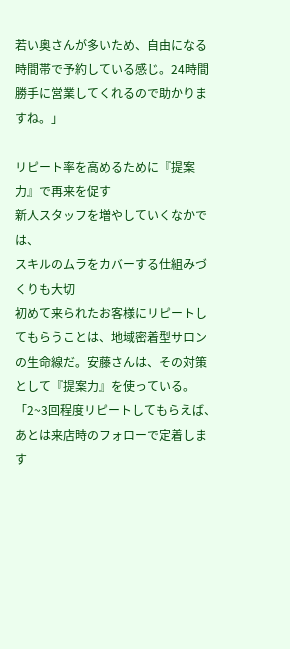若い奥さんが多いため、自由になる時間帯で予約している感じ。24時間勝手に営業してくれるので助かりますね。」

リピート率を高めるために『提案力』で再来を促す
新人スタッフを増やしていくなかでは、
スキルのムラをカバーする仕組みづくりも大切
初めて来られたお客様にリピートしてもらうことは、地域密着型サロンの生命線だ。安藤さんは、その対策として『提案力』を使っている。
「2~3回程度リピートしてもらえば、あとは来店時のフォローで定着します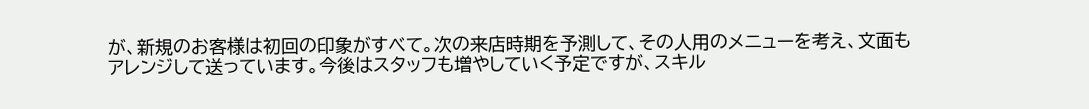が、新規のお客様は初回の印象がすべて。次の来店時期を予測して、その人用のメニューを考え、文面もアレンジして送っています。今後はスタッフも増やしていく予定ですが、スキル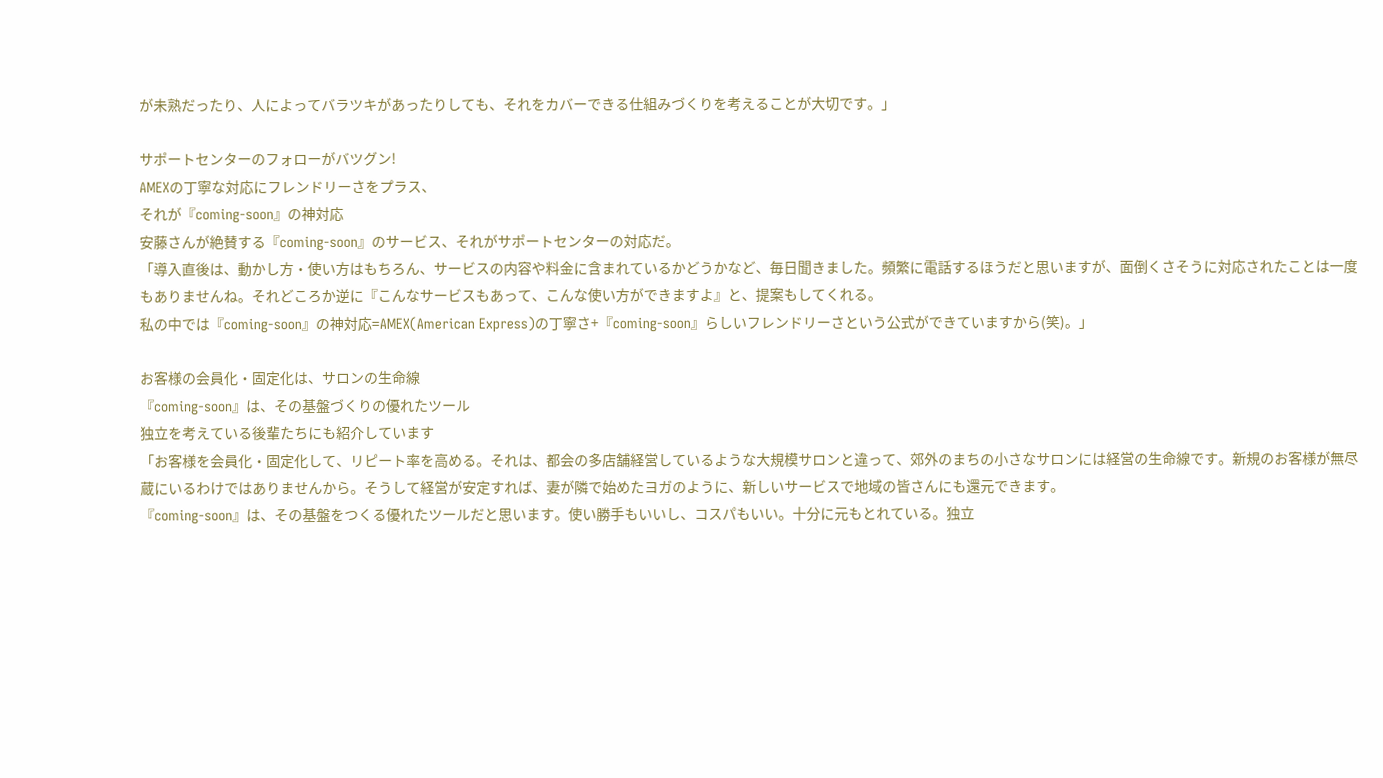が未熟だったり、人によってバラツキがあったりしても、それをカバーできる仕組みづくりを考えることが大切です。」

サポートセンターのフォローがバツグン!
AMEXの丁寧な対応にフレンドリーさをプラス、
それが『coming-soon』の神対応
安藤さんが絶賛する『coming-soon』のサービス、それがサポートセンターの対応だ。
「導入直後は、動かし方・使い方はもちろん、サービスの内容や料金に含まれているかどうかなど、毎日聞きました。頻繁に電話するほうだと思いますが、面倒くさそうに対応されたことは一度もありませんね。それどころか逆に『こんなサービスもあって、こんな使い方ができますよ』と、提案もしてくれる。
私の中では『coming-soon』の神対応=AMEX(American Express)の丁寧さ+『coming-soon』らしいフレンドリーさという公式ができていますから(笑)。」

お客様の会員化・固定化は、サロンの生命線
『coming-soon』は、その基盤づくりの優れたツール
独立を考えている後輩たちにも紹介しています
「お客様を会員化・固定化して、リピート率を高める。それは、都会の多店舗経営しているような大規模サロンと違って、郊外のまちの小さなサロンには経営の生命線です。新規のお客様が無尽蔵にいるわけではありませんから。そうして経営が安定すれば、妻が隣で始めたヨガのように、新しいサービスで地域の皆さんにも還元できます。
『coming-soon』は、その基盤をつくる優れたツールだと思います。使い勝手もいいし、コスパもいい。十分に元もとれている。独立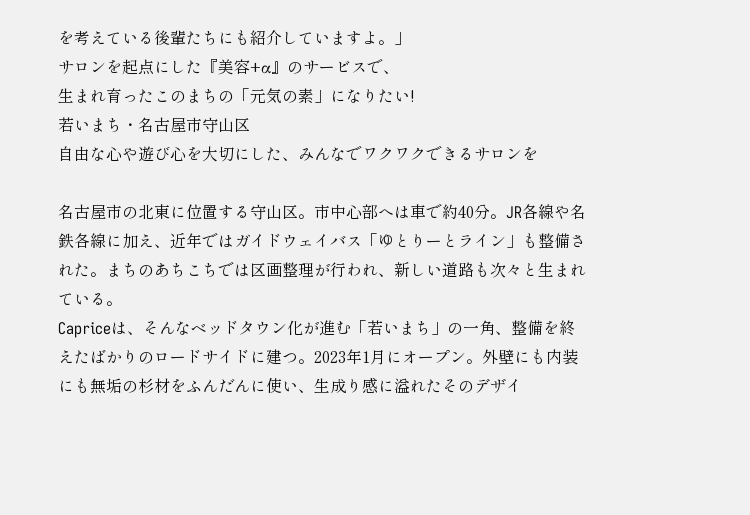を考えている後輩たちにも紹介していますよ。」
サロンを起点にした『美容+α』のサービスで、
生まれ育ったこのまちの「元気の素」になりたい!
若いまち・名古屋市守山区
自由な心や遊び心を大切にした、みんなでワクワクできるサロンを

名古屋市の北東に位置する守山区。市中心部へは車で約40分。JR各線や名鉄各線に加え、近年ではガイドウェイバス「ゆとりーとライン」も整備された。まちのあちこちでは区画整理が行われ、新しい道路も次々と生まれている。
Capriceは、そんなベッドタウン化が進む「若いまち」の一角、整備を終えたばかりのロードサイドに建つ。2023年1月にオープン。外壁にも内装にも無垢の杉材をふんだんに使い、生成り感に溢れたそのデザイ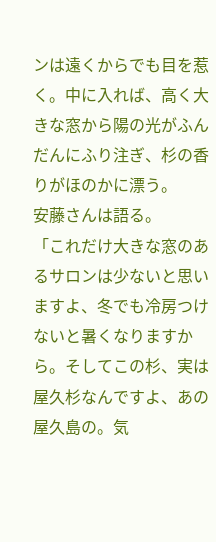ンは遠くからでも目を惹く。中に入れば、高く大きな窓から陽の光がふんだんにふり注ぎ、杉の香りがほのかに漂う。
安藤さんは語る。
「これだけ大きな窓のあるサロンは少ないと思いますよ、冬でも冷房つけないと暑くなりますから。そしてこの杉、実は屋久杉なんですよ、あの屋久島の。気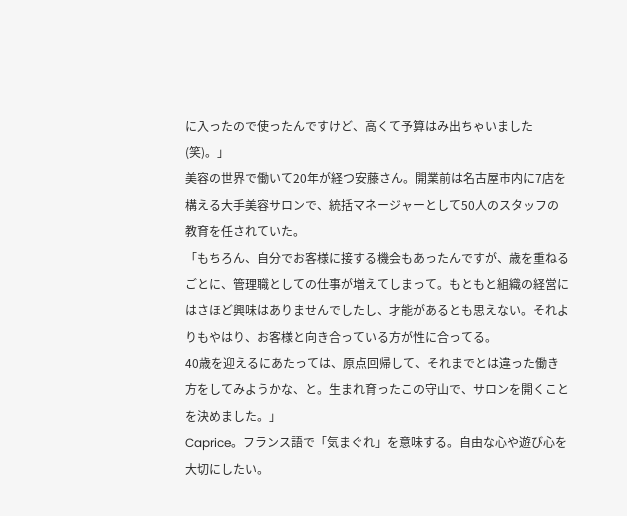に入ったので使ったんですけど、高くて予算はみ出ちゃいました(笑)。」
美容の世界で働いて20年が経つ安藤さん。開業前は名古屋市内に7店を構える大手美容サロンで、統括マネージャーとして50人のスタッフの教育を任されていた。
「もちろん、自分でお客様に接する機会もあったんですが、歳を重ねるごとに、管理職としての仕事が増えてしまって。もともと組織の経営にはさほど興味はありませんでしたし、才能があるとも思えない。それよりもやはり、お客様と向き合っている方が性に合ってる。
40歳を迎えるにあたっては、原点回帰して、それまでとは違った働き方をしてみようかな、と。生まれ育ったこの守山で、サロンを開くことを決めました。」
Caprice。フランス語で「気まぐれ」を意味する。自由な心や遊び心を大切にしたい。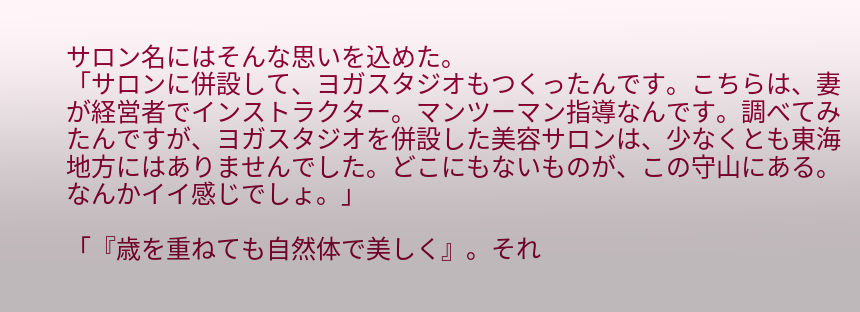サロン名にはそんな思いを込めた。
「サロンに併設して、ヨガスタジオもつくったんです。こちらは、妻が経営者でインストラクター。マンツーマン指導なんです。調べてみたんですが、ヨガスタジオを併設した美容サロンは、少なくとも東海地方にはありませんでした。どこにもないものが、この守山にある。なんかイイ感じでしょ。」

「『歳を重ねても自然体で美しく』。それ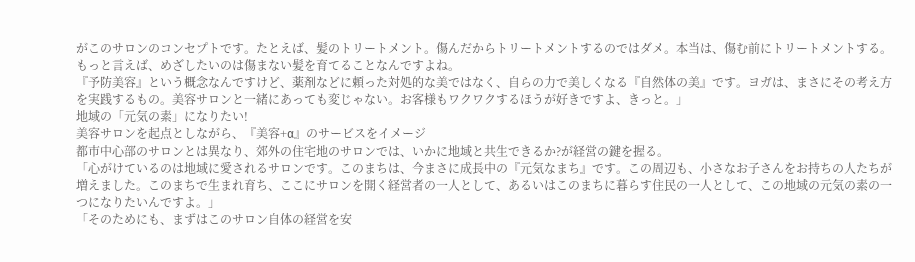がこのサロンのコンセプトです。たとえば、髪のトリートメント。傷んだからトリートメントするのではダメ。本当は、傷む前にトリートメントする。もっと言えば、めざしたいのは傷まない髪を育てることなんですよね。
『予防美容』という概念なんですけど、薬剤などに頼った対処的な美ではなく、自らの力で美しくなる『自然体の美』です。ヨガは、まさにその考え方を実践するもの。美容サロンと一緒にあっても変じゃない。お客様もワクワクするほうが好きですよ、きっと。」
地域の「元気の素」になりたい!
美容サロンを起点としながら、『美容+α』のサービスをイメージ
都市中心部のサロンとは異なり、郊外の住宅地のサロンでは、いかに地域と共生できるか?が経営の鍵を握る。
「心がけているのは地域に愛されるサロンです。このまちは、今まさに成長中の『元気なまち』です。この周辺も、小さなお子さんをお持ちの人たちが増えました。このまちで生まれ育ち、ここにサロンを開く経営者の一人として、あるいはこのまちに暮らす住民の一人として、この地域の元気の素の一つになりたいんですよ。」
「そのためにも、まずはこのサロン自体の経営を安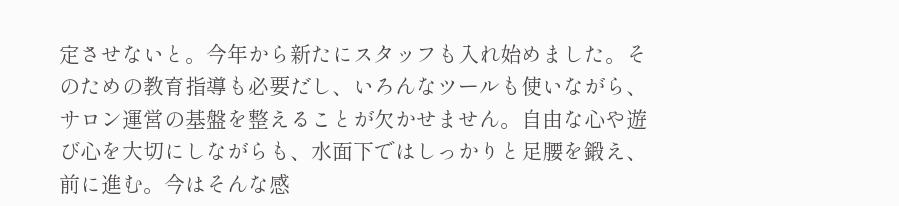定させないと。今年から新たにスタッフも入れ始めました。そのための教育指導も必要だし、いろんなツールも使いながら、サロン運営の基盤を整えることが欠かせません。自由な心や遊び心を大切にしながらも、水面下ではしっかりと足腰を鍛え、前に進む。今はそんな感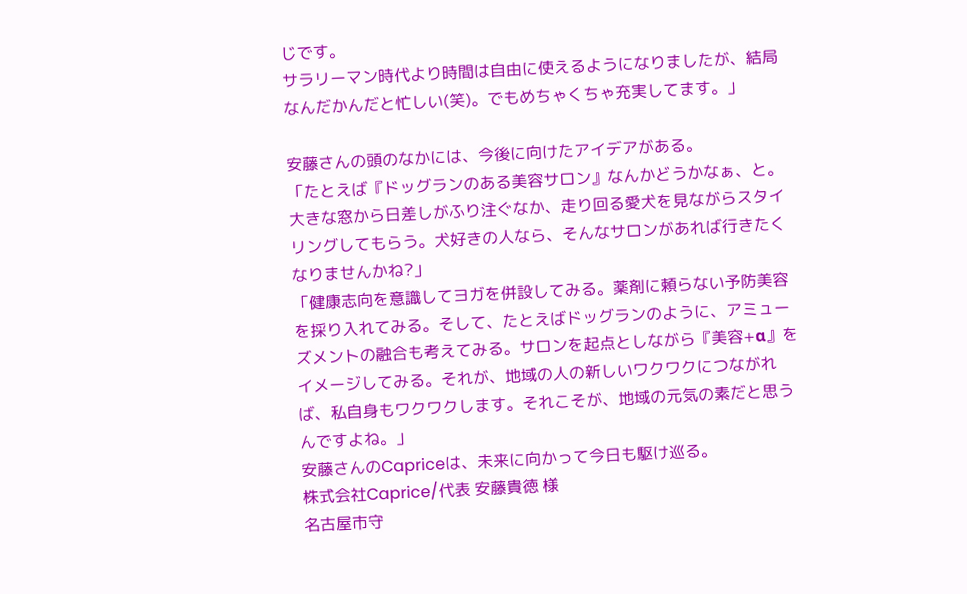じです。
サラリーマン時代より時間は自由に使えるようになりましたが、結局なんだかんだと忙しい(笑)。でもめちゃくちゃ充実してます。」

安藤さんの頭のなかには、今後に向けたアイデアがある。
「たとえば『ドッグランのある美容サロン』なんかどうかなぁ、と。大きな窓から日差しがふり注ぐなか、走り回る愛犬を見ながらスタイリングしてもらう。犬好きの人なら、そんなサロンがあれば行きたくなりませんかね?」
「健康志向を意識してヨガを併設してみる。薬剤に頼らない予防美容を採り入れてみる。そして、たとえばドッグランのように、アミューズメントの融合も考えてみる。サロンを起点としながら『美容+α』をイメージしてみる。それが、地域の人の新しいワクワクにつながれば、私自身もワクワクします。それこそが、地域の元気の素だと思うんですよね。」
安藤さんのCapriceは、未来に向かって今日も駆け巡る。
株式会社Caprice/代表 安藤貴徳 様
名古屋市守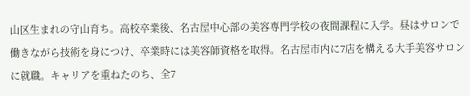山区生まれの守山育ち。高校卒業後、名古屋中心部の美容専門学校の夜間課程に入学。昼はサロンで働きながら技術を身につけ、卒業時には美容師資格を取得。名古屋市内に7店を構える大手美容サロンに就職。キャリアを重ねたのち、全7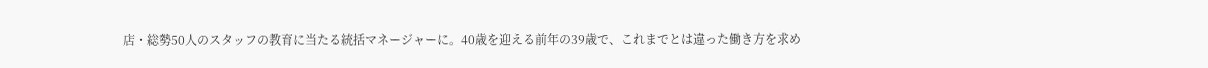店・総勢50人のスタッフの教育に当たる統括マネージャーに。40歳を迎える前年の39歳で、これまでとは違った働き方を求め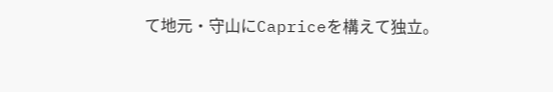て地元・守山にCapriceを構えて独立。